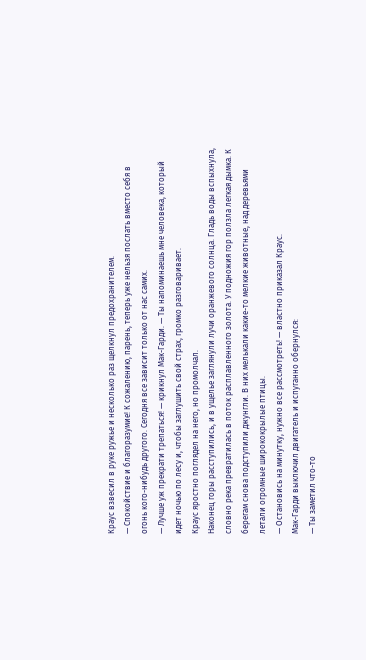Краус взвесил в руке ружье и несколько раз щелкнул предохранителем.
— Спокойствие и благоразумие! К сожалению, парень, теперь уже нельзя послать вместо себя в огонь кого-нибудь другого. Сегодня все зависит только от нас самих.
— Лучше уж прекрати трепаться! — крикнул Мак-Гарди. — Ты напоминаешь мне человека, который идет ночью по лесу и, чтобы заглушить свой страх, громко разговаривает.
Краус яростно поглядел на него, но промолчал.
Наконец горы расступились, и в ущелье заглянули лучи оранжевого солнца. Гладь воды вспыхнула, словно река превратилась в поток расплавленного золота. У подножия гор ползла легкая дымка. К берегам снова подступили джунгли. В них мелькали какие-то мелкие животные, над деревьями летали огромные ширококрылые птицы.
— Остановись на минутку, нужно все рассмотреть! — властно приказал Краус.
Мак-Гарди выключил двигатель и испуганно обернулся:
— Ты заметил что-то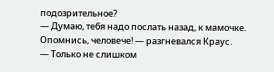подозрительное?
— Думаю, тебя надо послать назад, к мамочке. Опомнись, человече! — разгневался Краус.
— Только не слишком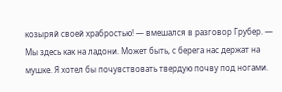козыряй своей храбростью! — вмешался в разговор Грубер. — Мы здесь как на ладони. Может быть, с берега нас держат на мушке. Я хотел бы почувствовать твердую почву под ногами.